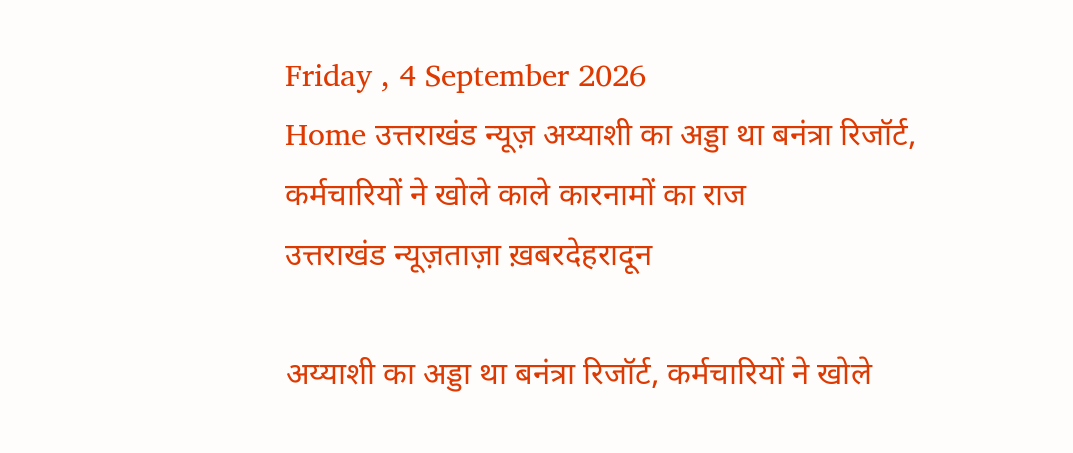Friday , 4 September 2026
Home उत्तराखंड न्यूज़ अय्याशी का अड्डा था बनंत्रा रिजॉर्ट, कर्मचारियों ने खोले काले कारनामों का राज
उत्तराखंड न्यूज़ताज़ा ख़बरदेहरादून

अय्याशी का अड्डा था बनंत्रा रिजॉर्ट, कर्मचारियों ने खोले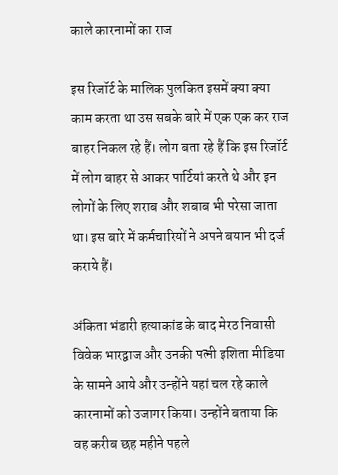काले कारनामों का राज

इस रिजॉर्ट के मालिक पुलकित इसमें क्या क्या काम करता था उस सबके बारे में एक एक कर राज बाहर निकल रहे हैं। लोग बता रहे हैं कि इस रिजॉर्ट में लोग बाहर से आकर पार्टियां करते थे और इन लोगों के लिए शराब और शबाब भी परेसा जाता था। इस बारे में कर्मचारियों ने अपने बयान भी दर्ज कराये हैं।

अंकिता भंडारी हत्याकांड के बाद मेरठ निवासी विवेक भारद्वाज और उनकी पत्नी इशिता मीडिया के सामने आये और उन्होंने यहां चल रहे काले कारनामों को उजागर किया। उन्होंने बताया कि वह करीब छह महीने पहले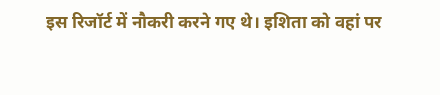इस रिजॉर्ट में नौकरी करने गए थे। इशिता को वहां पर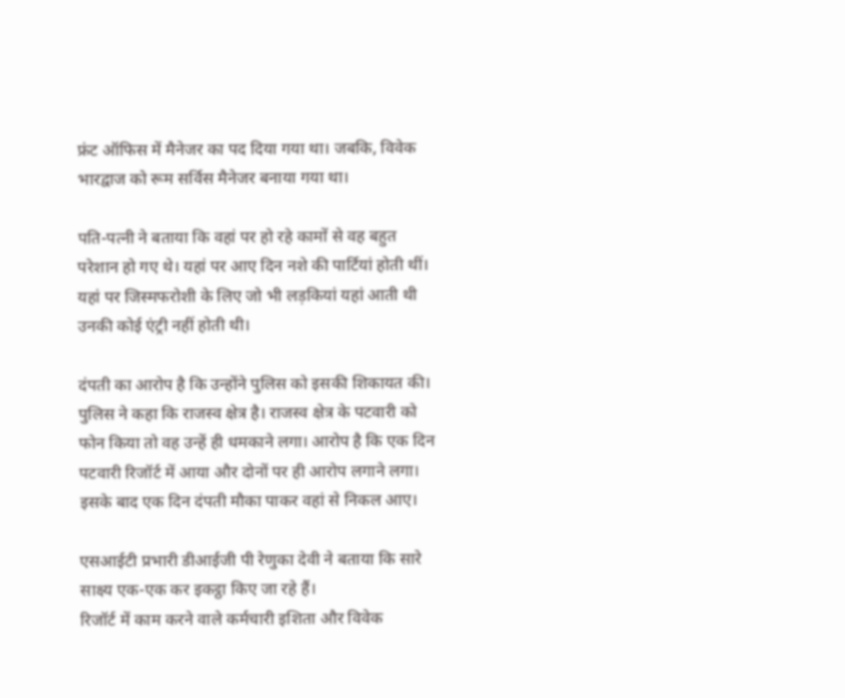फ्रंट ऑफिस में मैनेजर का पद दिया गया था। जबकि, विवेक भारद्वाज को रूम सर्विस मैनेजर बनाया गया था।

पति-पत्नी ने बताया कि वहां पर हो रहे कामों से वह बहुत परेशान हो गए थे। यहां पर आए दिन नशे की पार्टियां होती थीं। यहां पर जिस्मफरोशी के लिए जो भी लड़कियां यहां आती थी उनकी कोई एंट्री नहीं होती थी।

दंपती का आरोप है कि उन्होंने पुलिस को इसकी शिकायत की। पुलिस ने कहा कि राजस्व क्षेत्र है। राजस्व क्षेत्र के पटवारी को फोन किया तो वह उन्हें ही धमकाने लगा। आरोप है कि एक दिन पटवारी रिजॉर्ट में आया और दोनों पर ही आरोप लगाने लगा। इसके बाद एक दिन दंपती मौका पाकर वहां से निकल आए।

एसआईटी प्रभारी डीआईजी पी रेणुका देवी ने बताया कि सारे साक्ष्य एक-एक कर इकट्ठा किए जा रहे हैं।
रिजॉर्ट में काम करने वाले कर्मचारी इशिता और विवेक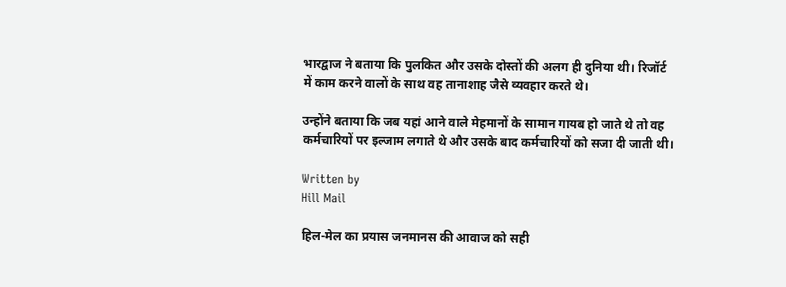भारद्वाज ने बताया कि पुलकित और उसके दोस्तों की अलग ही दुनिया थी। रिजॉर्ट में काम करने वालों के साथ वह तानाशाह जैसे व्यवहार करते थे।

उन्होंने बताया कि जब यहां आने वाले मेहमानों के सामान गायब हो जाते थे तो वह कर्मचारियों पर इल्जाम लगाते थे और उसके बाद कर्मचारियों को सजा दी जाती थी।

Written by
Hill Mail

हिल-मेल का प्रयास जनमानस की आवाज को सही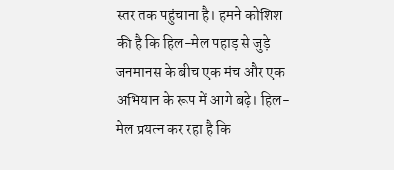स्तर तक पहुंचाना है। हमने कोशिश की है कि हिल-मेल पहाड़ से जुड़े जनमानस के बीच एक मंच और एक अभियान के रूप में आगे बढ़े। हिल-मेल प्रयत्न कर रहा है कि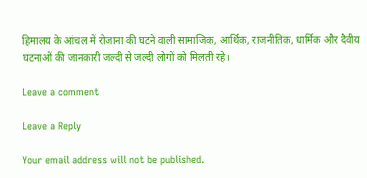हिमालय के आंचल में रोजाना की घटने वाली सामाजिक, आर्थिक, राजनीतिक, धार्मिक और दैवीय घटनाओं की जानकारी जल्दी से जल्दी लोगों को मिलती रहे।

Leave a comment

Leave a Reply

Your email address will not be published.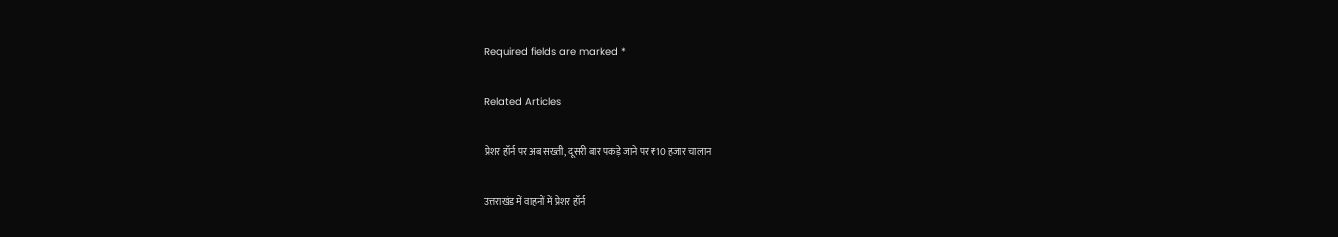Required fields are marked *

Related Articles

प्रेशर हॉर्न पर अब सख्ती, दूसरी बार पकड़े जाने पर ₹10 हजार चालान

उत्तराखंड में वाहनों में प्रेशर हॉर्न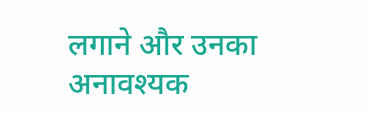लगाने और उनका अनावश्यक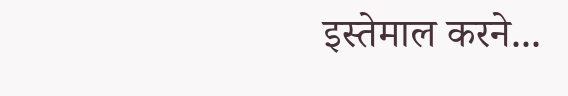इस्तेमाल करने...